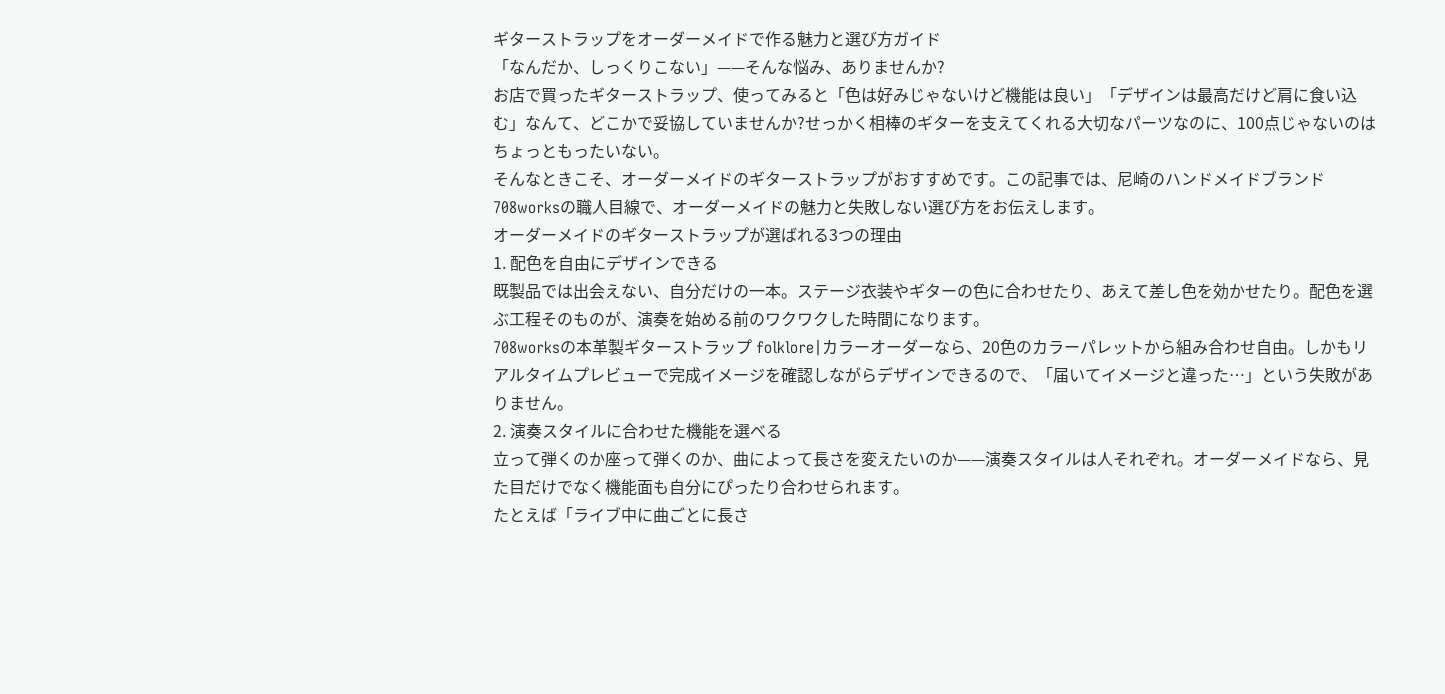ギターストラップをオーダーメイドで作る魅力と選び方ガイド
「なんだか、しっくりこない」——そんな悩み、ありませんか?
お店で買ったギターストラップ、使ってみると「色は好みじゃないけど機能は良い」「デザインは最高だけど肩に食い込む」なんて、どこかで妥協していませんか?せっかく相棒のギターを支えてくれる大切なパーツなのに、100点じゃないのはちょっともったいない。
そんなときこそ、オーダーメイドのギターストラップがおすすめです。この記事では、尼崎のハンドメイドブランド708worksの職人目線で、オーダーメイドの魅力と失敗しない選び方をお伝えします。
オーダーメイドのギターストラップが選ばれる3つの理由
1. 配色を自由にデザインできる
既製品では出会えない、自分だけの一本。ステージ衣装やギターの色に合わせたり、あえて差し色を効かせたり。配色を選ぶ工程そのものが、演奏を始める前のワクワクした時間になります。
708worksの本革製ギターストラップ folklore|カラーオーダーなら、20色のカラーパレットから組み合わせ自由。しかもリアルタイムプレビューで完成イメージを確認しながらデザインできるので、「届いてイメージと違った…」という失敗がありません。
2. 演奏スタイルに合わせた機能を選べる
立って弾くのか座って弾くのか、曲によって長さを変えたいのか——演奏スタイルは人それぞれ。オーダーメイドなら、見た目だけでなく機能面も自分にぴったり合わせられます。
たとえば「ライブ中に曲ごとに長さ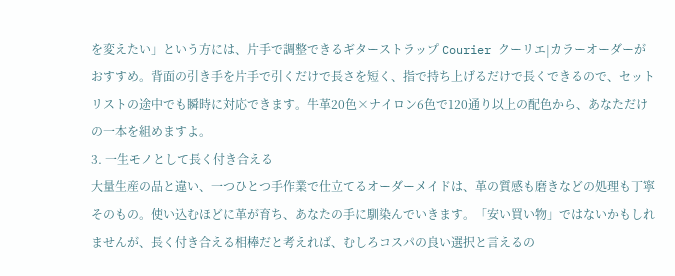を変えたい」という方には、片手で調整できるギターストラップ Courier クーリエ|カラーオーダーがおすすめ。背面の引き手を片手で引くだけで長さを短く、指で持ち上げるだけで長くできるので、セットリストの途中でも瞬時に対応できます。牛革20色×ナイロン6色で120通り以上の配色から、あなただけの一本を組めますよ。
3. 一生モノとして長く付き合える
大量生産の品と違い、一つひとつ手作業で仕立てるオーダーメイドは、革の質感も磨きなどの処理も丁寧そのもの。使い込むほどに革が育ち、あなたの手に馴染んでいきます。「安い買い物」ではないかもしれませんが、長く付き合える相棒だと考えれば、むしろコスパの良い選択と言えるの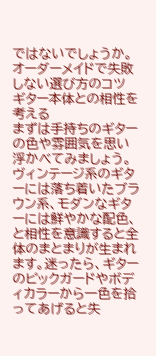ではないでしょうか。
オーダーメイドで失敗しない選び方のコツ
ギター本体との相性を考える
まずは手持ちのギターの色や雰囲気を思い浮かべてみましょう。ヴィンテージ系のギターには落ち着いたブラウン系、モダンなギターには鮮やかな配色、と相性を意識すると全体のまとまりが生まれます。迷ったら、ギターのピックガードやボディカラーから一色を拾ってあげると失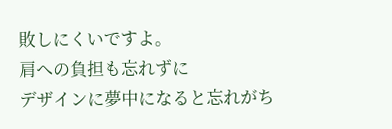敗しにくいですよ。
肩への負担も忘れずに
デザインに夢中になると忘れがち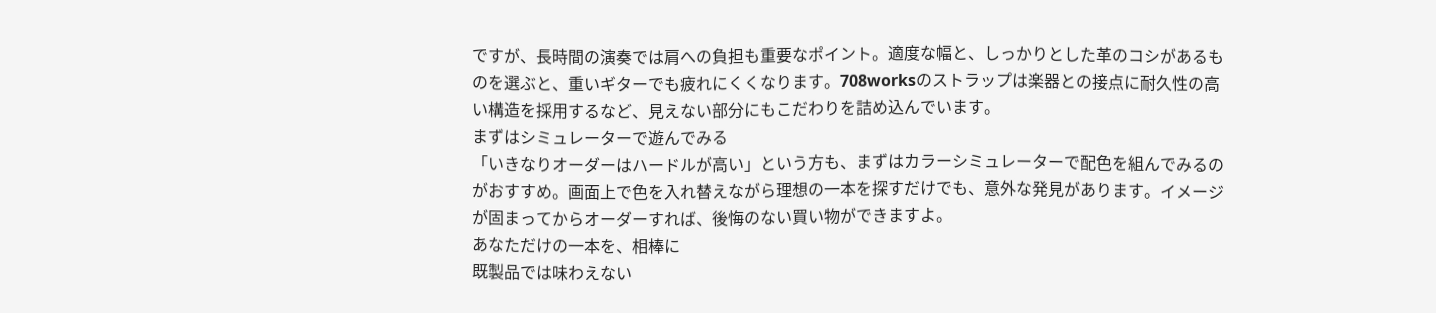ですが、長時間の演奏では肩への負担も重要なポイント。適度な幅と、しっかりとした革のコシがあるものを選ぶと、重いギターでも疲れにくくなります。708worksのストラップは楽器との接点に耐久性の高い構造を採用するなど、見えない部分にもこだわりを詰め込んでいます。
まずはシミュレーターで遊んでみる
「いきなりオーダーはハードルが高い」という方も、まずはカラーシミュレーターで配色を組んでみるのがおすすめ。画面上で色を入れ替えながら理想の一本を探すだけでも、意外な発見があります。イメージが固まってからオーダーすれば、後悔のない買い物ができますよ。
あなただけの一本を、相棒に
既製品では味わえない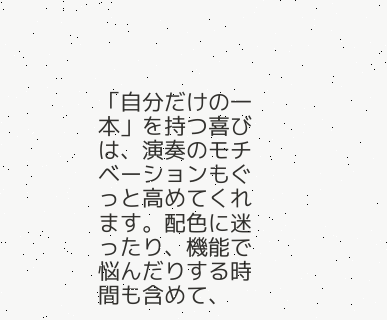「自分だけの一本」を持つ喜びは、演奏のモチベーションもぐっと高めてくれます。配色に迷ったり、機能で悩んだりする時間も含めて、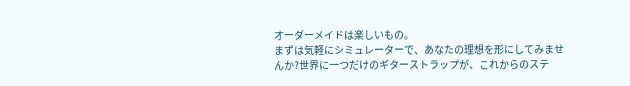オーダーメイドは楽しいもの。
まずは気軽にシミュレーターで、あなたの理想を形にしてみませんか?世界に一つだけのギターストラップが、これからのステ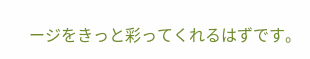ージをきっと彩ってくれるはずです。